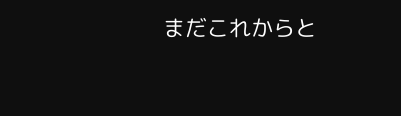まだこれからと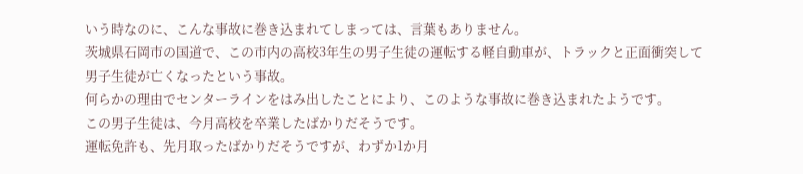いう時なのに、こんな事故に巻き込まれてしまっては、言葉もありません。
茨城県石岡市の国道で、この市内の高校3年生の男子生徒の運転する軽自動車が、トラックと正面衝突して男子生徒が亡くなったという事故。
何らかの理由でセンターラインをはみ出したことにより、このような事故に巻き込まれたようです。
この男子生徒は、今月高校を卒業したばかりだそうです。
運転免許も、先月取ったばかりだそうですが、わずか1か月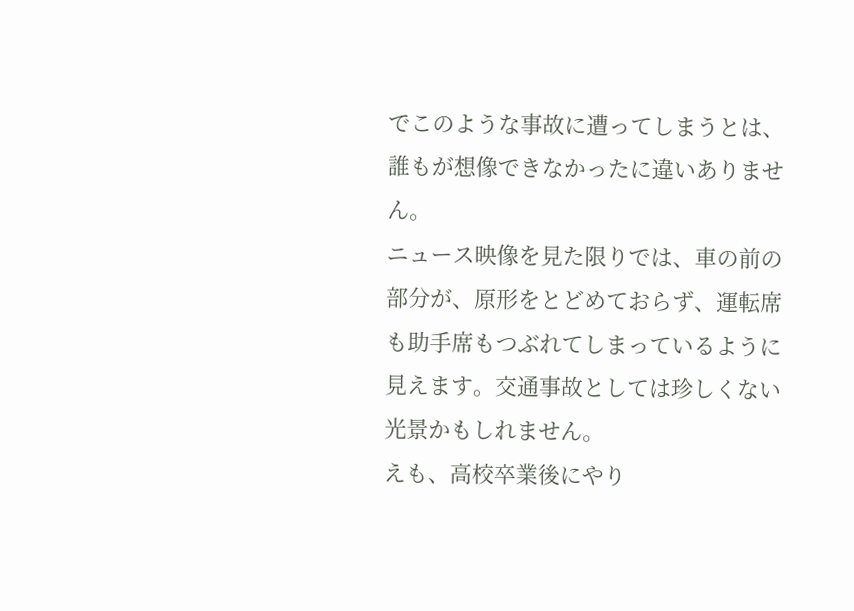でこのような事故に遭ってしまうとは、誰もが想像できなかったに違いありません。
ニュース映像を見た限りでは、車の前の部分が、原形をとどめておらず、運転席も助手席もつぶれてしまっているように見えます。交通事故としては珍しくない光景かもしれません。
えも、高校卒業後にやり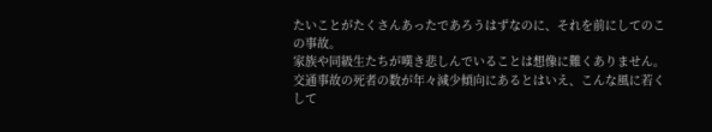たいことがたくさんあったであろうはずなのに、それを前にしてのこの事故。
家族や同級生たちが嘆き悲しんでいることは想像に難くありません。
交通事故の死者の数が年々減少傾向にあるとはいえ、こんな風に若くして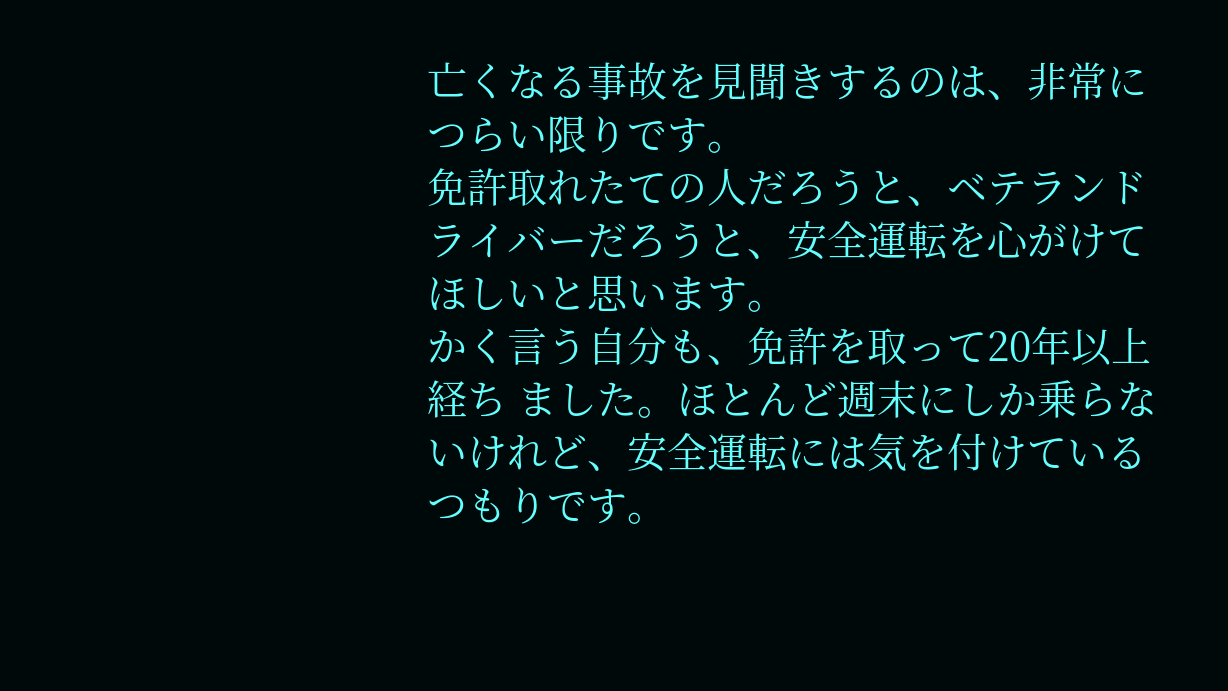亡くなる事故を見聞きするのは、非常につらい限りです。
免許取れたての人だろうと、ベテランドライバーだろうと、安全運転を心がけてほしいと思います。
かく言う自分も、免許を取って20年以上経ち ました。ほとんど週末にしか乗らないけれど、安全運転には気を付けているつもりです。